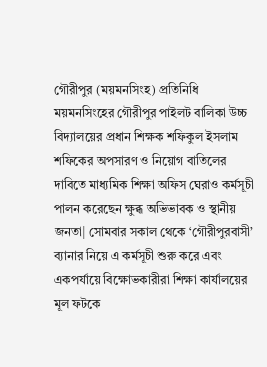গৌরীপুর (ময়মনসিংহ) প্রতিনিধি
ময়মনসিংহের গৌরীপুর পাইলট বালিকা উচ্চ বিদ্যালয়ের প্রধান শিক্ষক শফিকুল ইসলাম শফিকের অপসারণ ও নিয়োগ বাতিলের দাবিতে মাধ্যমিক শিক্ষা অফিস ঘেরাও কর্মসূচী পালন করেছেন ক্ষুব্ধ অভিভাবক ও স্থানীয় জনতা| সোমবার সকাল থেকে ‘গৌরীপুরবাসী’ ব্যানার নিয়ে এ কর্মসূচী শুরু করে এবং একপর্যায়ে বিক্ষোভকারীরা শিক্ষা কার্যালয়ের মূল ফটকে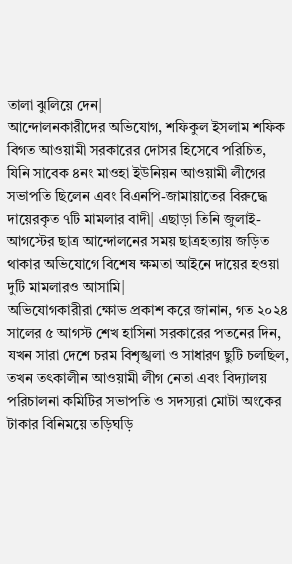তালা ঝুলিয়ে দেন|
আন্দোলনকারীদের অভিযোগ, শফিকুল ইসলাম শফিক বিগত আওয়ামী সরকারের দোসর হিসেবে পরিচিত, যিনি সাবেক ৪নং মাওহা ইউনিয়ন আওয়ামী লীগের সভাপতি ছিলেন এবং বিএনপি-জামায়াতের বিরুদ্ধে দায়েরকৃত ৭টি মামলার বাদী| এছাড়া তিনি জুলাই-আগস্টের ছাত্র আন্দোলনের সময় ছাত্রহত্যায় জড়িত থাকার অভিযোগে বিশেষ ক্ষমতা আইনে দায়ের হওয়া দুটি মামলারও আসামি|
অভিযোগকারীরা ক্ষোভ প্রকাশ করে জানান, গত ২০২৪ সালের ৫ আগস্ট শেখ হাসিনা সরকারের পতনের দিন, যখন সারা দেশে চরম বিশৃঙ্খলা ও সাধারণ ছুটি চলছিল, তখন তৎকালীন আওয়ামী লীগ নেতা এবং বিদ্যালয় পরিচালনা কমিটির সভাপতি ও সদস্যরা মোটা অংকের টাকার বিনিময়ে তড়িঘড়ি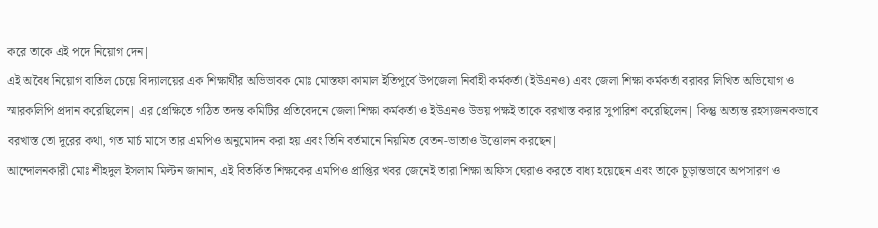করে তাকে এই পদে নিয়োগ দেন|
এই অবৈধ নিয়োগ বাতিল চেয়ে বিদ্যালয়ের এক শিক্ষার্থীর অভিভাবক মোঃ মোস্তফা কামাল ইতিপূর্বে উপজেলা নির্বাহী কর্মকর্তা (ইউএনও) এবং জেলা শিক্ষা কর্মকর্তা বরাবর লিখিত অভিযোগ ও স্মারকলিপি প্রদান করেছিলেন| এর প্রেক্ষিতে গঠিত তদন্ত কমিটির প্রতিবেদনে জেলা শিক্ষা কর্মকর্তা ও ইউএনও উভয় পক্ষই তাকে বরখাস্ত করার সুপারিশ করেছিলেন| কিন্তু অত্যন্ত রহস্যজনকভাবে বরখাস্ত তো দূরের কথা, গত মার্চ মাসে তার এমপিও অনুমোদন করা হয় এবং তিনি বর্তমানে নিয়মিত বেতন-ভাতাও উত্তোলন করছেন|
আন্দোলনকারী মোঃ শীহদুল ইসলাম মিল্টন জানান, এই বিতর্কিত শিক্ষকের এমপিও প্রাপ্তির খবর জেনেই তারা শিক্ষা অফিস ঘেরাও করতে বাধ্য হয়েছেন এবং তাকে চূড়ান্তভাবে অপসারণ ও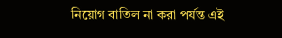নিয়োগ বাতিল না করা পর্যন্ত এই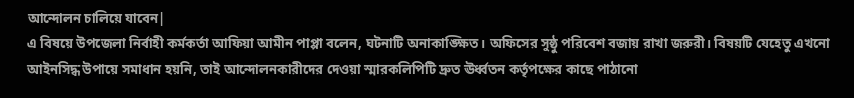আন্দোলন চালিয়ে যাবেন|
এ বিষয়ে উপজেলা নির্বাহী কর্মকর্তা আফিয়া আমীন পাপ্পা বলেন, ঘটনাটি অনাকাঙ্ক্ষিত। অফিসের সুষ্ঠু পরিবেশ বজায় রাখা জরুরী। বিষয়টি যেহেতু এখনো আইনসিদ্ধ উপায়ে সমাধান হয়নি, তাই আন্দোলনকারীদের দেওয়া স্মারকলিপিটি দ্রুত ঊর্ধ্বতন কর্তৃপক্ষের কাছে পাঠানো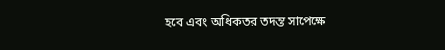হবে এবং অধিকতর তদন্ত সাপেক্ষে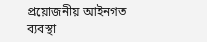প্রয়োজনীয় আইনগত ব্যবস্থা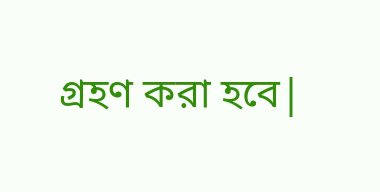গ্রহণ করা হবে|